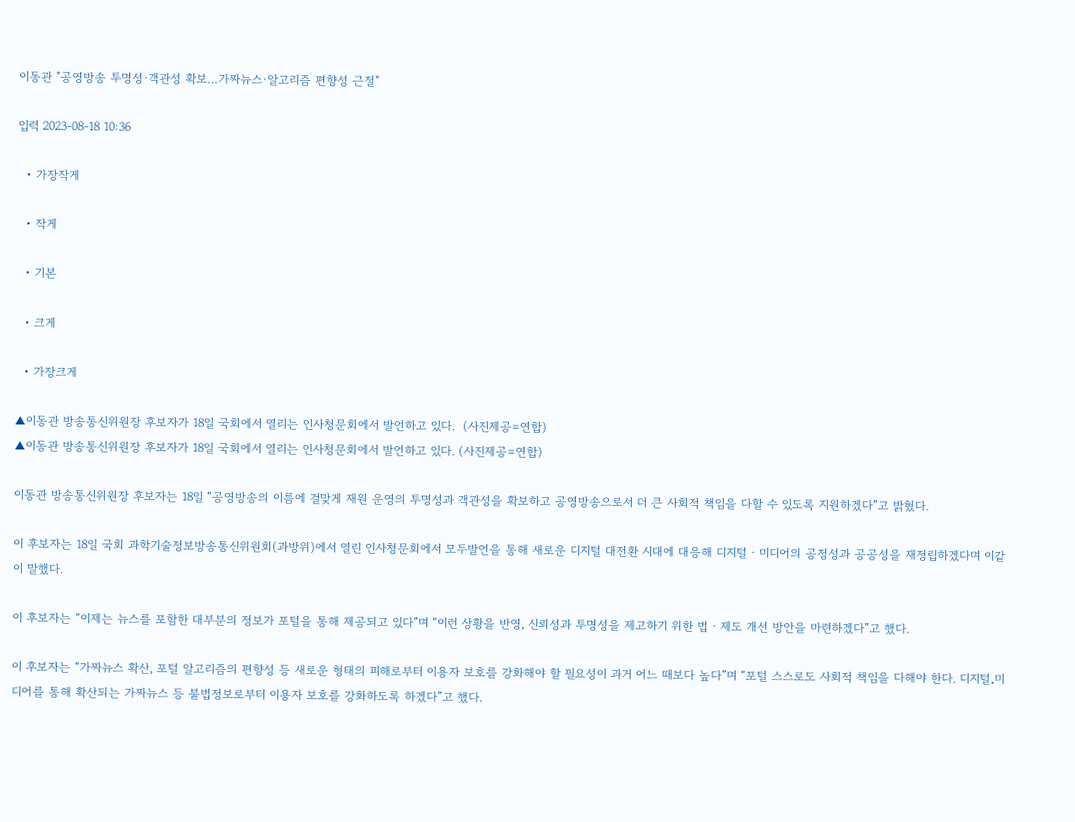이동관 "공영방송 투명성·객관성 확보…가짜뉴스·알고리즘 편향성 근절"

입력 2023-08-18 10:36

  • 가장작게

  • 작게

  • 기본

  • 크게

  • 가장크게

▲이동관 방송통신위원장 후보자가 18일 국회에서 열리는 인사청문회에서 발언하고 있다.  (사진제공=연합)
▲이동관 방송통신위원장 후보자가 18일 국회에서 열리는 인사청문회에서 발언하고 있다. (사진제공=연합)

이동관 방송통신위원장 후보자는 18일 “공영방송의 이름에 걸맞게 재원 운영의 투명성과 객관성을 확보하고 공영방송으로서 더 큰 사회적 책임을 다할 수 있도록 지원하겠다”고 밝혔다.

이 후보자는 18일 국회 과학기술정보방송통신위원회(과방위)에서 열린 인사청문회에서 모두발언을 통해 새로운 디지털 대전환 시대에 대응해 디지털‧미디어의 공정성과 공공성을 재정립하겠다며 이같이 말했다.

이 후보자는 “이제는 뉴스를 포함한 대부분의 정보가 포털을 통해 제공되고 있다”며 “이런 상황을 반영, 신뢰성과 투명성을 제고하기 위한 법‧제도 개선 방안을 마련하겠다”고 했다.

이 후보자는 “가짜뉴스 확산, 포털 알고리즘의 편향성 등 새로운 형태의 피해로부터 이용자 보호를 강화해야 할 필요성이 과거 어느 때보다 높다”며 “포털 스스로도 사회적 책임을 다해야 한다. 디지털․미디어를 통해 확산되는 가짜뉴스 등 불법정보로부터 이용자 보호를 강화하도록 하겠다”고 했다.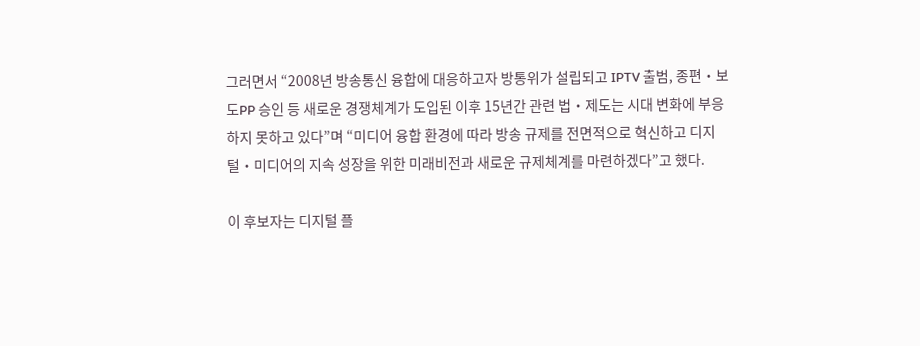그러면서 “2008년 방송통신 융합에 대응하고자 방통위가 설립되고 IPTV 출범, 종편‧보도PP 승인 등 새로운 경쟁체계가 도입된 이후 15년간 관련 법‧제도는 시대 변화에 부응하지 못하고 있다”며 “미디어 융합 환경에 따라 방송 규제를 전면적으로 혁신하고 디지털‧미디어의 지속 성장을 위한 미래비전과 새로운 규제체계를 마련하겠다”고 했다.

이 후보자는 디지털 플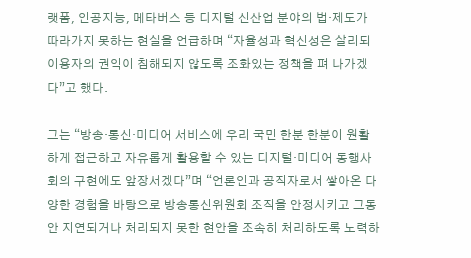랫폼, 인공지능, 메타버스 등 디지털 신산업 분야의 법‧제도가 따라가지 못하는 현실을 언급하며 “자율성과 혁신성은 살리되 이용자의 권익이 침해되지 않도록 조화있는 정책을 펴 나가겠다”고 했다.

그는 “방송‧통신‧미디어 서비스에 우리 국민 한분 한분이 원활하게 접근하고 자유롭게 활용할 수 있는 디지털‧미디어 동행사회의 구현에도 앞장서겠다”며 “언론인과 공직자로서 쌓아온 다양한 경험을 바탕으로 방송통신위원회 조직을 안정시키고 그동안 지연되거나 처리되지 못한 현안을 조속히 처리하도록 노력하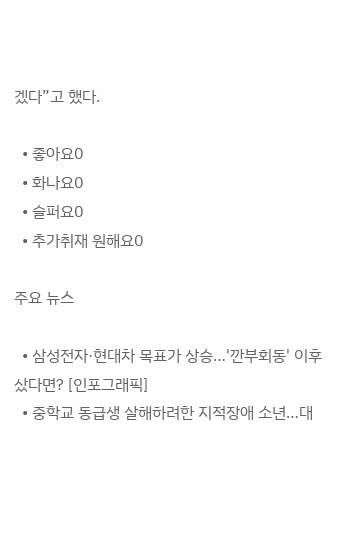겠다”고 했다.

  • 좋아요0
  • 화나요0
  • 슬퍼요0
  • 추가취재 원해요0

주요 뉴스

  • 삼성전자·현대차 목표가 상승…'깐부회동' 이후 샀다면? [인포그래픽]
  • 중학교 동급생 살해하려한 지적장애 소년…대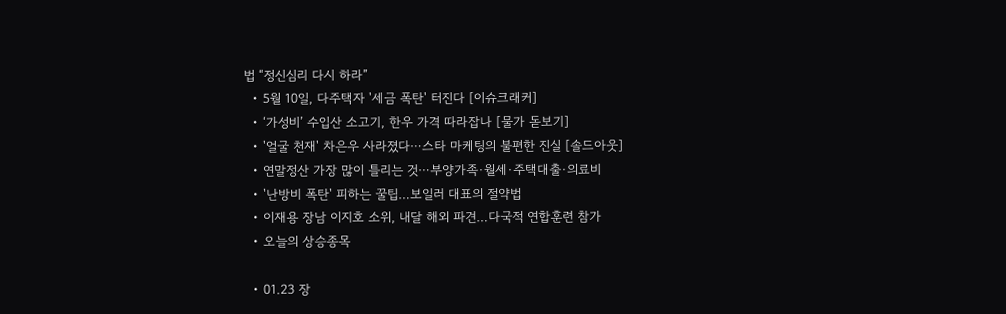법 “정신심리 다시 하라”
  • 5월 10일, 다주택자 '세금 폭탄' 터진다 [이슈크래커]
  • ‘가성비’ 수입산 소고기, 한우 가격 따라잡나 [물가 돋보기]
  • '얼굴 천재' 차은우 사라졌다⋯스타 마케팅의 불편한 진실 [솔드아웃]
  • 연말정산 가장 많이 틀리는 것⋯부양가족·월세·주택대출·의료비
  • '난방비 폭탄' 피하는 꿀팁…보일러 대표의 절약법
  • 이재용 장남 이지호 소위, 내달 해외 파견…다국적 연합훈련 참가
  • 오늘의 상승종목

  • 01.23 장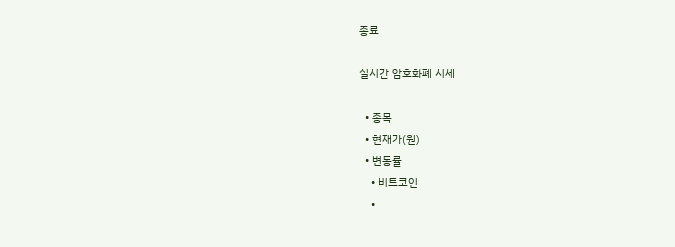종료

실시간 암호화폐 시세

  • 종목
  • 현재가(원)
  • 변동률
    • 비트코인
    •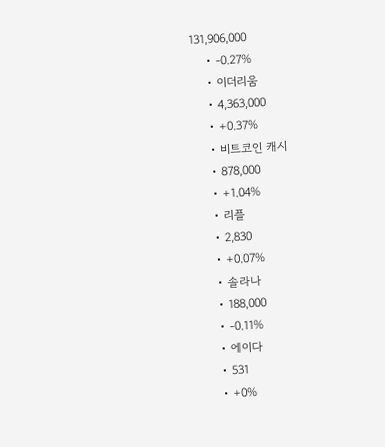131,906,000
    • -0.27%
    • 이더리움
    • 4,363,000
    • +0.37%
    • 비트코인 캐시
    • 878,000
    • +1.04%
    • 리플
    • 2,830
    • +0.07%
    • 솔라나
    • 188,000
    • -0.11%
    • 에이다
    • 531
    • +0%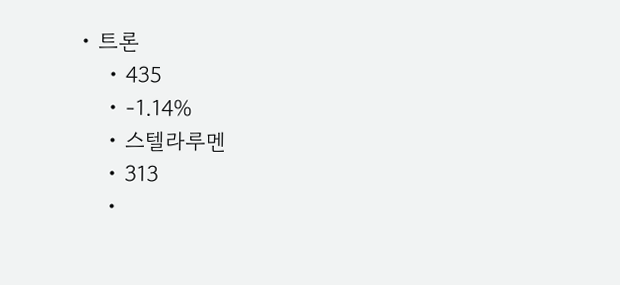• 트론
    • 435
    • -1.14%
    • 스텔라루멘
    • 313
    •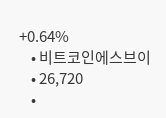+0.64%
    • 비트코인에스브이
    • 26,720
    •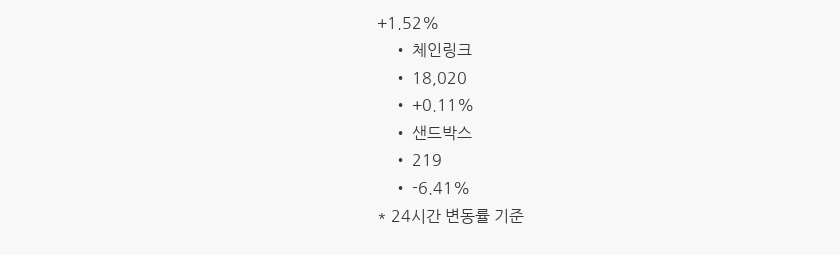+1.52%
    • 체인링크
    • 18,020
    • +0.11%
    • 샌드박스
    • 219
    • -6.41%
* 24시간 변동률 기준